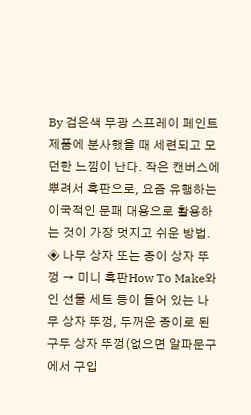By 검은색 무광 스프레이 페인트
제품에 분사했을 때 세련되고 모던한 느낌이 난다. 작은 캔버스에 뿌려서 흑판으로, 요즘 유행하는 이국적인 문패 대용으로 활용하는 것이 가장 멋지고 쉬운 방법.
◈ 나무 상자 또는 종이 상자 뚜껑 → 미니 흑판How To Make와인 선물 세트 등이 들어 있는 나무 상자 뚜껑, 두꺼운 종이로 된 구두 상자 뚜껑(없으면 알파문구에서 구입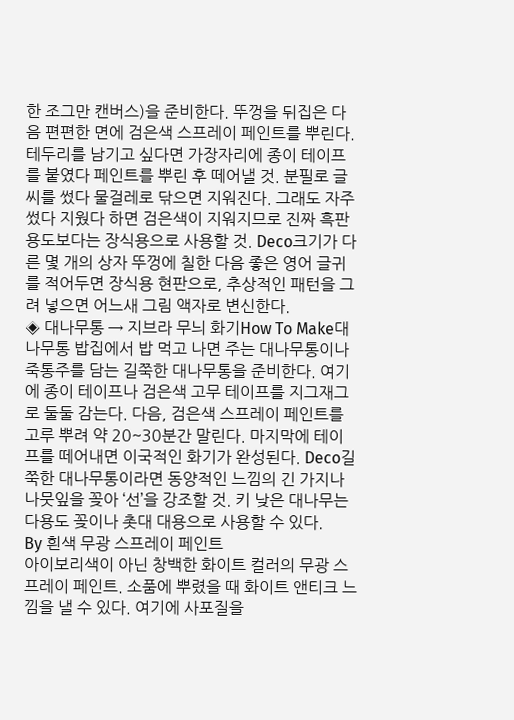한 조그만 캔버스)을 준비한다. 뚜껑을 뒤집은 다음 편편한 면에 검은색 스프레이 페인트를 뿌린다. 테두리를 남기고 싶다면 가장자리에 종이 테이프를 붙였다 페인트를 뿌린 후 떼어낼 것. 분필로 글씨를 썼다 물걸레로 닦으면 지워진다. 그래도 자주 썼다 지웠다 하면 검은색이 지워지므로 진짜 흑판 용도보다는 장식용으로 사용할 것. Deco크기가 다른 몇 개의 상자 뚜껑에 칠한 다음 좋은 영어 글귀를 적어두면 장식용 현판으로, 추상적인 패턴을 그려 넣으면 어느새 그림 액자로 변신한다.
◈ 대나무통 → 지브라 무늬 화기How To Make대나무통 밥집에서 밥 먹고 나면 주는 대나무통이나 죽통주를 담는 길쭉한 대나무통을 준비한다. 여기에 종이 테이프나 검은색 고무 테이프를 지그재그로 둘둘 감는다. 다음, 검은색 스프레이 페인트를 고루 뿌려 약 20~30분간 말린다. 마지막에 테이프를 떼어내면 이국적인 화기가 완성된다. Deco길쭉한 대나무통이라면 동양적인 느낌의 긴 가지나 나뭇잎을 꽂아 ‘선’을 강조할 것. 키 낮은 대나무는 다용도 꽂이나 촛대 대용으로 사용할 수 있다.
By 흰색 무광 스프레이 페인트
아이보리색이 아닌 창백한 화이트 컬러의 무광 스프레이 페인트. 소품에 뿌렸을 때 화이트 앤티크 느낌을 낼 수 있다. 여기에 사포질을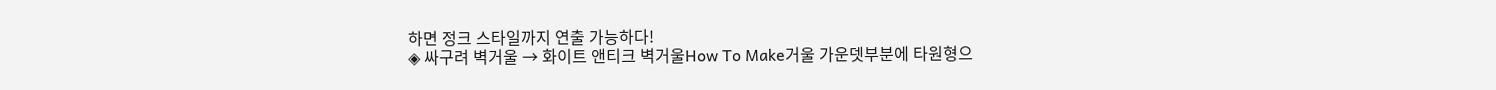하면 정크 스타일까지 연출 가능하다!
◈ 싸구려 벽거울 → 화이트 앤티크 벽거울How To Make거울 가운뎃부분에 타원형으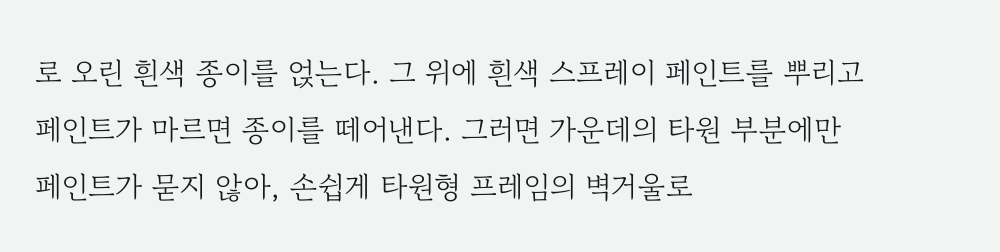로 오린 흰색 종이를 얹는다. 그 위에 흰색 스프레이 페인트를 뿌리고 페인트가 마르면 종이를 떼어낸다. 그러면 가운데의 타원 부분에만 페인트가 묻지 않아, 손쉽게 타원형 프레임의 벽거울로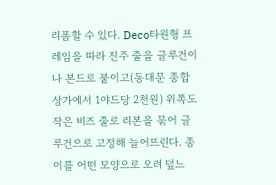리폼할 수 있다. Deco타원형 프레임을 따라 진주 줄을 글루건이나 본드로 붙이고(동대문 종합상가에서 1야드당 2천원) 위쪽도 작은 비즈 줄로 리본을 묶어 글루건으로 고정해 늘어뜨린다. 종이를 어떤 모양으로 오려 덮느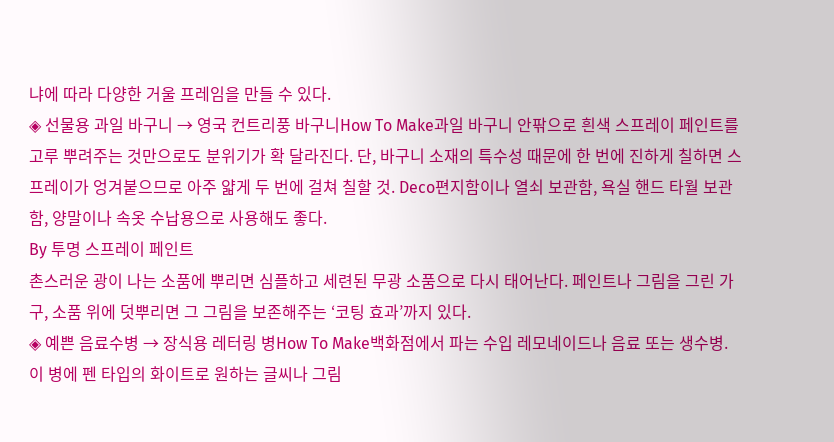냐에 따라 다양한 거울 프레임을 만들 수 있다.
◈ 선물용 과일 바구니 → 영국 컨트리풍 바구니How To Make과일 바구니 안팎으로 흰색 스프레이 페인트를 고루 뿌려주는 것만으로도 분위기가 확 달라진다. 단, 바구니 소재의 특수성 때문에 한 번에 진하게 칠하면 스프레이가 엉겨붙으므로 아주 얇게 두 번에 걸쳐 칠할 것. Deco편지함이나 열쇠 보관함, 욕실 핸드 타월 보관함, 양말이나 속옷 수납용으로 사용해도 좋다.
By 투명 스프레이 페인트
촌스러운 광이 나는 소품에 뿌리면 심플하고 세련된 무광 소품으로 다시 태어난다. 페인트나 그림을 그린 가구, 소품 위에 덧뿌리면 그 그림을 보존해주는 ‘코팅 효과’까지 있다.
◈ 예쁜 음료수병 → 장식용 레터링 병How To Make백화점에서 파는 수입 레모네이드나 음료 또는 생수병. 이 병에 펜 타입의 화이트로 원하는 글씨나 그림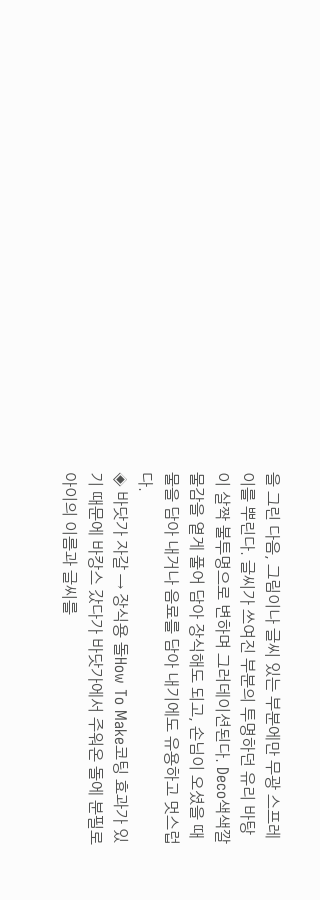을 그린 다음, 그림이나 글씨 있는 부분에만 무광 스프레이를 뿌린다. 글씨가 쓰여진 부분의 투명하던 유리 바탕이 살짝 불투명으로 변하며 그러데이션된다. Deco색색깔 물감을 옅게 풀어 담아 장식해도 되고, 손님이 오셨을 때 물을 담아 내거나 음료를 담아 내기에도 유용하고 멋스럽다.
◈ 바닷가 자갈 → 장식용 돌How To Make코팅 효과가 있기 때문에 바캉스 갔다가 바닷가에서 주워온 돌에 분필로 아이의 이름과 글씨를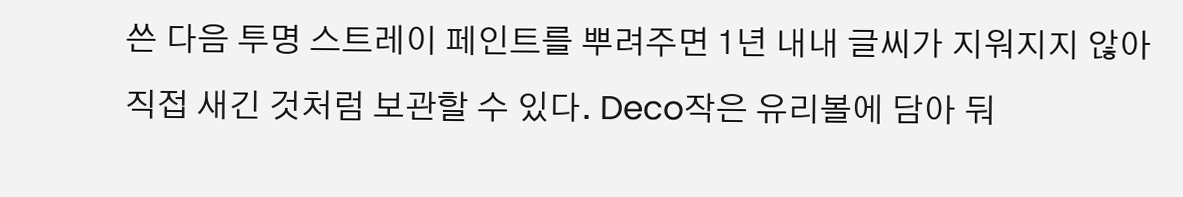쓴 다음 투명 스트레이 페인트를 뿌려주면 1년 내내 글씨가 지워지지 않아 직접 새긴 것처럼 보관할 수 있다. Deco작은 유리볼에 담아 둬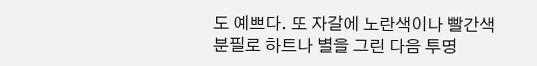도 예쁘다. 또 자갈에 노란색이나 빨간색 분필로 하트나 별을 그린 다음 투명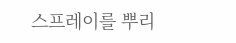스프레이를 뿌리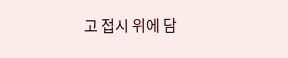고 접시 위에 담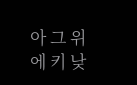아 그 위에 키 낮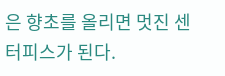은 향초를 올리면 멋진 센터피스가 된다.